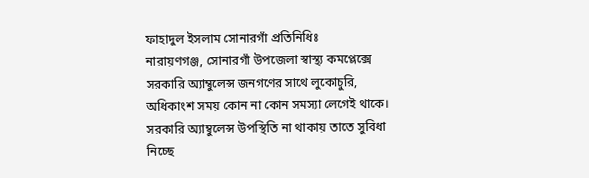ফাহাদুল ইসলাম সোনারগাঁ প্রতিনিধিঃ
নারায়ণগঞ্জ, সোনারগাঁ উপজেলা স্বাস্থ্য কমপ্লেক্সে সরকারি অ্যাম্বুলেন্স জনগণের সাথে লুকোচুরি, অধিকাংশ সময় কোন না কোন সমস্যা লেগেই থাকে। সরকারি অ্যাম্বুলেন্স উপস্থিতি না থাকায় তাতে সুবিধা নিচ্ছে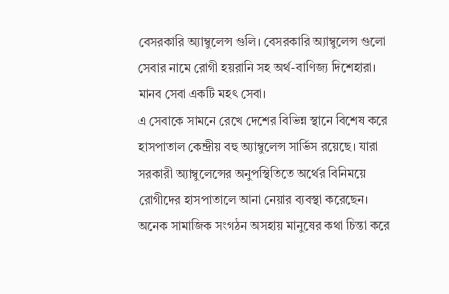বেসরকারি অ্যাম্বুলেন্স গুলি। বেসরকারি অ্যাম্বুলেন্স গুলো সেবার নামে রোগী হয়রানি সহ অর্থ-বাণিজ্য দিশেহারা।
মানব সেবা একটি মহৎ সেবা।
এ সেবাকে সামনে রেখে দেশের বিভিন্ন স্থানে বিশেষ করে হাসপাতাল কেন্দ্রীয় বহু অ্যাম্বুলেন্স সার্ভিস রয়েছে। যারা সরকারী অ্যাম্বুলেন্সের অনুপস্থিতিতে অর্থের বিনিময়ে রোগীদের হাসপাতালে আনা নেয়ার ব্যবস্থা করেছেন। অনেক সামাজিক সংগঠন অসহায় মানুষের কথা চিন্তা করে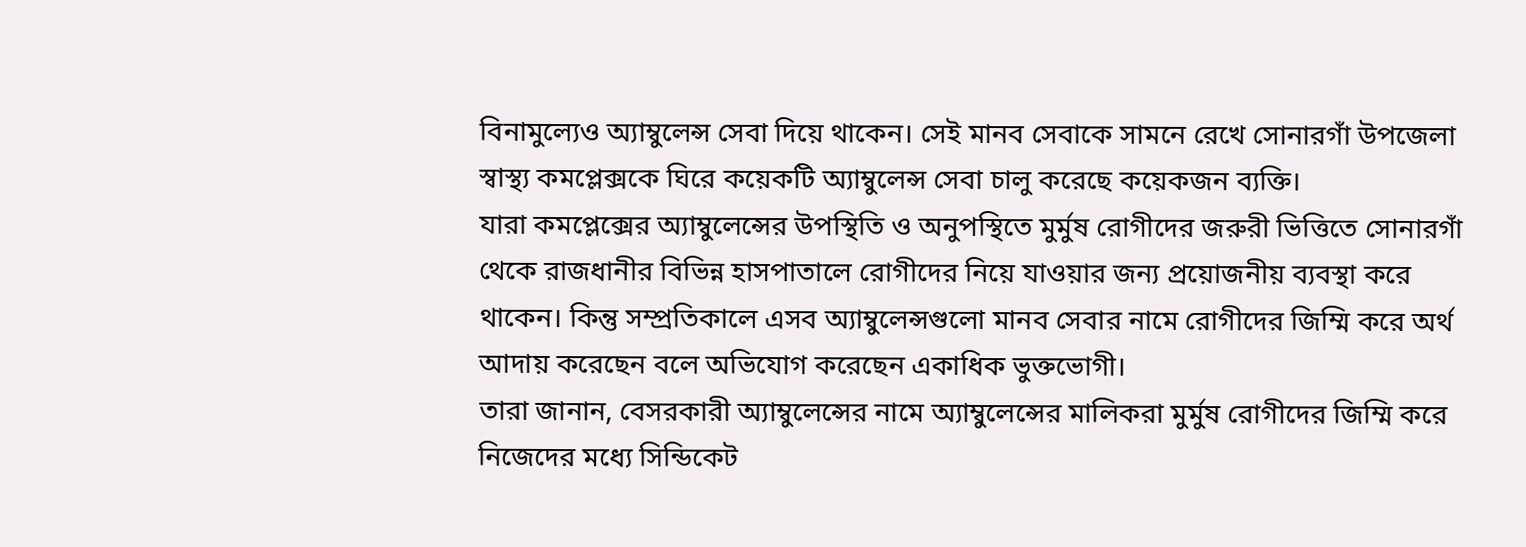বিনামুল্যেও অ্যাম্বুলেন্স সেবা দিয়ে থাকেন। সেই মানব সেবাকে সামনে রেখে সোনারগাঁ উপজেলা স্বাস্থ্য কমপ্লেক্সকে ঘিরে কয়েকটি অ্যাম্বুলেন্স সেবা চালু করেছে কয়েকজন ব্যক্তি।
যারা কমপ্লেক্সের অ্যাম্বুলেন্সের উপস্থিতি ও অনুপস্থিতে মুর্মুষ রোগীদের জরুরী ভিত্তিতে সোনারগাঁ থেকে রাজধানীর বিভিন্ন হাসপাতালে রোগীদের নিয়ে যাওয়ার জন্য প্রয়োজনীয় ব্যবস্থা করে থাকেন। কিন্তু সম্প্রতিকালে এসব অ্যাম্বুলেন্সগুলো মানব সেবার নামে রোগীদের জিম্মি করে অর্থ আদায় করেছেন বলে অভিযোগ করেছেন একাধিক ভুক্তভোগী।
তারা জানান, বেসরকারী অ্যাম্বুলেন্সের নামে অ্যাম্বুলেন্সের মালিকরা মুর্মুষ রোগীদের জিম্মি করে নিজেদের মধ্যে সিন্ডিকেট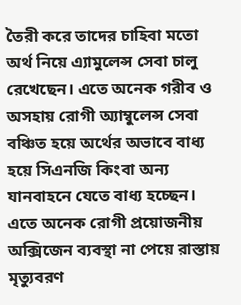তৈরী করে তাদের চাহিবা মতো অর্থ নিয়ে এ্যামুলেন্স সেবা চালু রেখেছেন। এতে অনেক গরীব ও অসহায় রোগী অ্যাম্বুলেন্স সেবা বঞ্চিত হয়ে অর্থের অভাবে বাধ্য হয়ে সিএনজি কিংবা অন্য যানবাহনে যেতে বাধ্য হচ্ছেন।
এতে অনেক রোগী প্রয়োজনীয় অক্সিজেন ব্যবস্থা না পেয়ে রাস্তায় মৃত্যুবরণ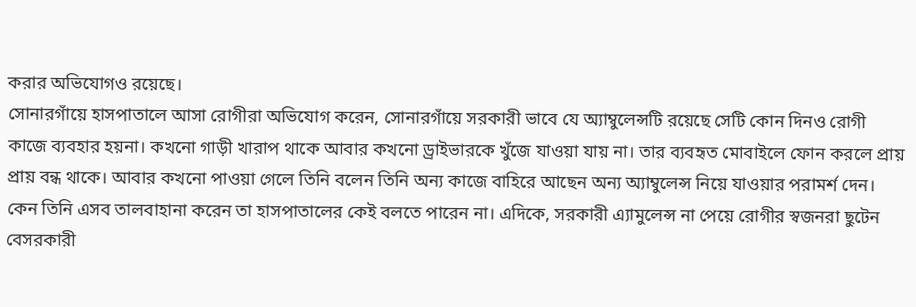করার অভিযোগও রয়েছে।
সোনারগাঁয়ে হাসপাতালে আসা রোগীরা অভিযোগ করেন, সোনারগাঁয়ে সরকারী ভাবে যে অ্যাম্বুলেন্সটি রয়েছে সেটি কোন দিনও রোগী কাজে ব্যবহার হয়না। কখনো গাড়ী খারাপ থাকে আবার কখনো ড্রাইভারকে খুঁজে যাওয়া যায় না। তার ব্যবহৃত মোবাইলে ফোন করলে প্রায় প্রায় বন্ধ থাকে। আবার কখনো পাওয়া গেলে তিনি বলেন তিনি অন্য কাজে বাহিরে আছেন অন্য অ্যাম্বুলেন্স নিয়ে যাওয়ার পরামর্শ দেন। কেন তিনি এসব তালবাহানা করেন তা হাসপাতালের কেই বলতে পারেন না। এদিকে, সরকারী এ্যামুলেন্স না পেয়ে রোগীর স্বজনরা ছুটেন বেসরকারী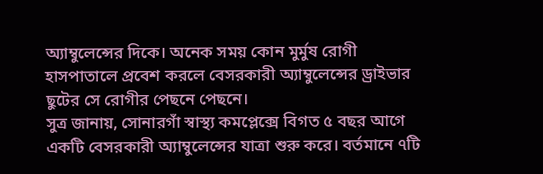অ্যাম্বুলেন্সের দিকে। অনেক সময় কোন মুর্মুষ রোগী হাসপাতালে প্রবেশ করলে বেসরকারী অ্যাম্বুলেন্সের ড্রাইভার ছুটের সে রোগীর পেছনে পেছনে।
সুত্র জানায়, সোনারগাঁ স্বাস্থ্য কমপ্লেক্সে বিগত ৫ বছর আগে একটি বেসরকারী অ্যাম্বুলেন্সের যাত্রা শুরু করে। বর্তমানে ৭টি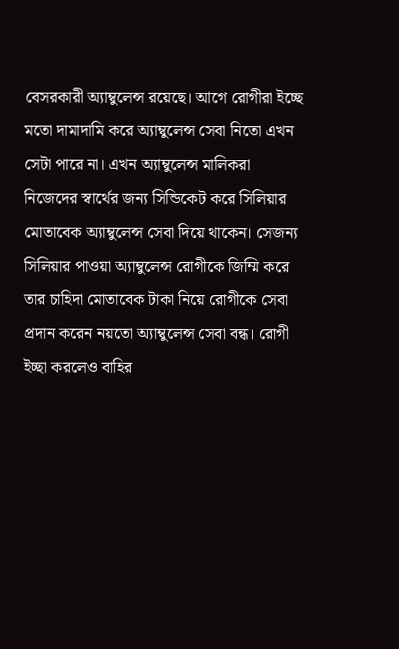বেসরকারী অ্যাম্বুলেন্স রয়েছে। আগে রোগীরা ইচ্ছে মতো দামাদামি করে অ্যাম্বুলেন্স সেবা নিতো এখন সেটা পারে না। এখন অ্যাম্বুলেন্স মালিকরা নিজেদের স্বার্থের জন্য সিন্ডিকেট করে সিলিয়ার মোতাবেক অ্যাম্বুলেন্স সেবা দিয়ে থাকেন। সেজন্য সিলিয়ার পাওয়া অ্যাম্বুলেন্স রোগীকে জিম্মি করে তার চাহিদা মোতাবেক টাকা নিয়ে রোগীকে সেবা প্রদান করেন নয়তো অ্যাম্বুলেন্স সেবা বন্ধ। রোগী ইচ্ছা করলেও বাহির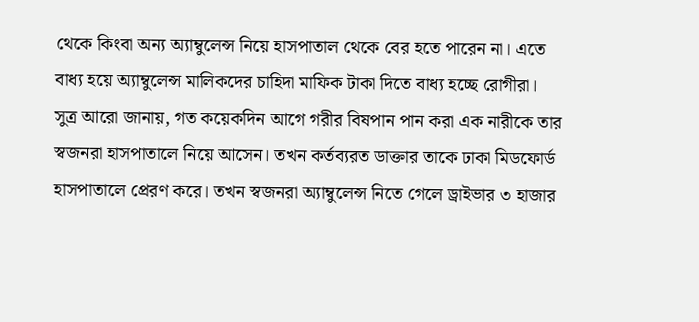থেকে কিংবা অন্য অ্যাম্বুলেন্স নিয়ে হাসপাতাল থেকে বের হতে পারেন না। এতে বাধ্য হয়ে অ্যাম্বুলেন্স মালিকদের চাহিদা মাফিক টাকা দিতে বাধ্য হচ্ছে রোগীরা। সুত্র আরো জানায়, গত কয়েকদিন আগে গরীর বিষপান পান করা এক নারীকে তার স্বজনরা হাসপাতালে নিয়ে আসেন। তখন কর্তব্যরত ডাক্তার তাকে ঢাকা মিডফোর্ড হাসপাতালে প্রেরণ করে। তখন স্বজনরা অ্যাম্বুলেন্স নিতে গেলে ড্রাইভার ৩ হাজার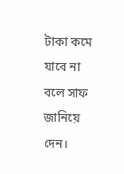টাকা কমে যাবে না বলে সাফ জানিয়ে দেন।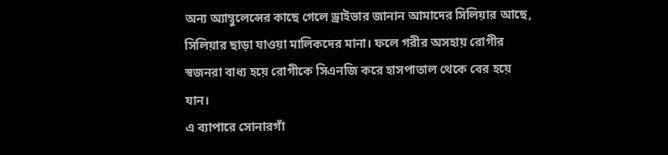অন্য অ্যাম্বুলেন্সের কাছে গেলে ড্রাইভার জানান আমাদের সিলিয়ার আছে, সিলিয়ার ছাড়া যাওয়া মালিকদের মানা। ফলে গরীর অসহায় রোগীর স্বজনরা বাধ্য হয়ে রোগীকে সিএনজি করে হাসপাতাল থেকে বের হয়ে যান।
এ ব্যাপারে সোনারগাঁ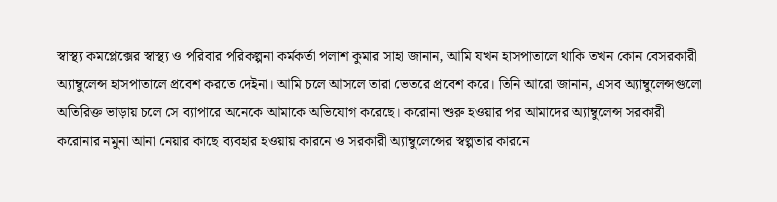স্বাস্থ্য কমপ্লেক্সের স্বাস্থ্য ও পরিবার পরিকল্পনা কর্মকর্তা পলাশ কুমার সাহা জানান, আমি যখন হাসপাতালে থাকি তখন কোন বেসরকারী অ্যাম্বুলেন্স হাসপাতালে প্রবেশ করতে দেইনা। আমি চলে আসলে তারা ভেতরে প্রবেশ করে। তিনি আরো জানান, এসব অ্যাম্বুলেন্সগুলো অতিরিক্ত ভাড়ায় চলে সে ব্যাপারে অনেকে আমাকে অভিযোগ করেছে। করোনা শুরু হওয়ার পর আমাদের অ্যাম্বুলেন্স সরকারী করোনার নমুনা আনা নেয়ার কাছে ব্যবহার হওয়ায় কারনে ও সরকারী অ্যাম্বুলেন্সের স্বল্পতার কারনে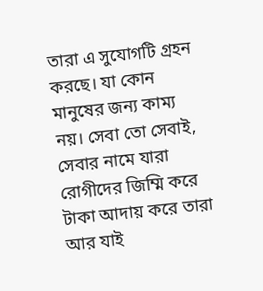তারা এ সুযোগটি গ্রহন করছে। যা কোন মানুষের জন্য কাম্য নয়। সেবা তো সেবাই, সেবার নামে যারা রোগীদের জিম্মি করে টাকা আদায় করে তারা আর যাই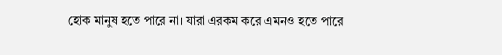হোক মানুষ হতে পারে না। যারা এরকম করে এমনও হতে পারে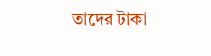তাদের টাকা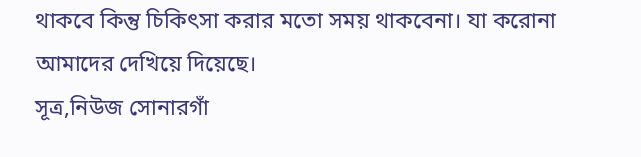থাকবে কিন্তু চিকিৎসা করার মতো সময় থাকবেনা। যা করোনা আমাদের দেখিয়ে দিয়েছে।
সূত্র,নিউজ সোনারগাঁ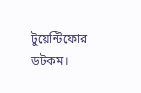টুয়েন্টিফোর ডটকম।